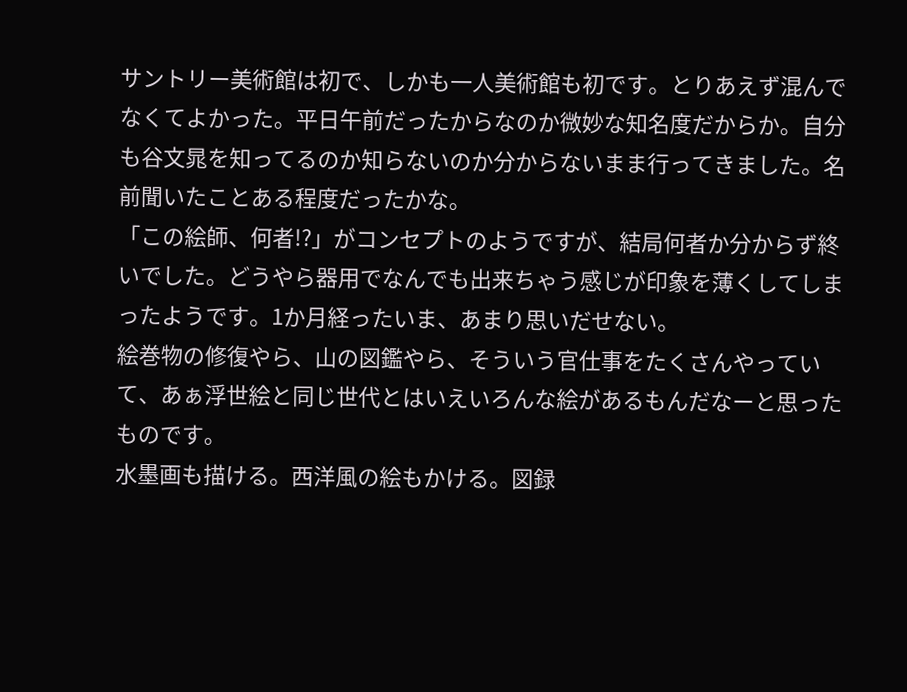サントリー美術館は初で、しかも一人美術館も初です。とりあえず混んでなくてよかった。平日午前だったからなのか微妙な知名度だからか。自分も谷文晁を知ってるのか知らないのか分からないまま行ってきました。名前聞いたことある程度だったかな。
「この絵師、何者!?」がコンセプトのようですが、結局何者か分からず終いでした。どうやら器用でなんでも出来ちゃう感じが印象を薄くしてしまったようです。1か月経ったいま、あまり思いだせない。
絵巻物の修復やら、山の図鑑やら、そういう官仕事をたくさんやっていて、あぁ浮世絵と同じ世代とはいえいろんな絵があるもんだなーと思ったものです。
水墨画も描ける。西洋風の絵もかける。図録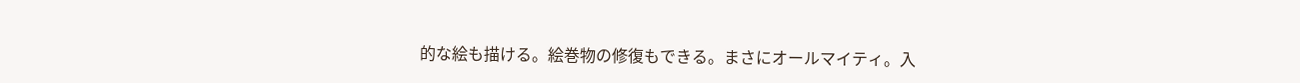的な絵も描ける。絵巻物の修復もできる。まさにオールマイティ。入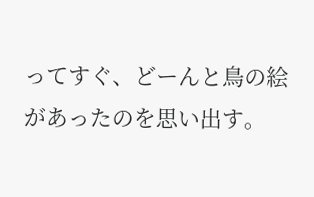ってすぐ、どーんと鳥の絵があったのを思い出す。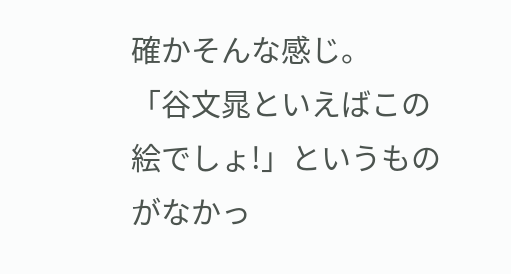確かそんな感じ。
「谷文晁といえばこの絵でしょ!」というものがなかっ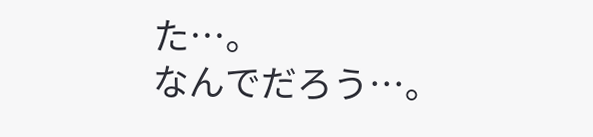た…。
なんでだろう…。